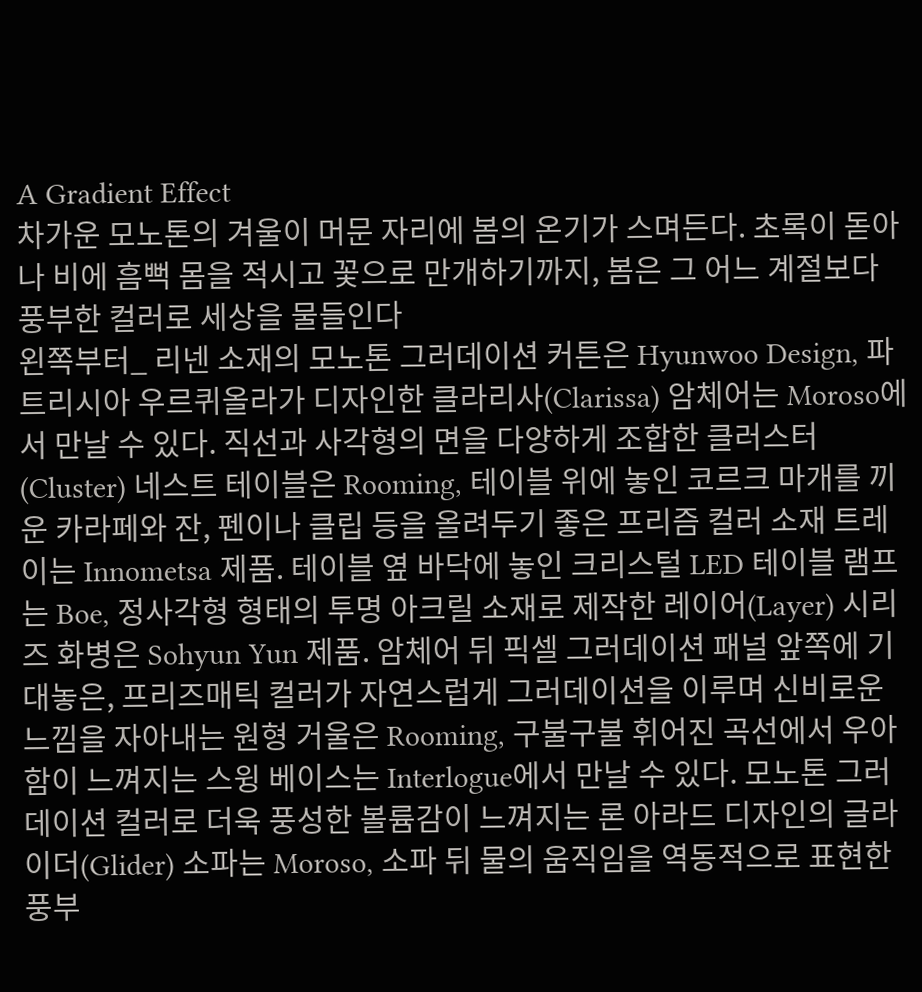A Gradient Effect
차가운 모노톤의 겨울이 머문 자리에 봄의 온기가 스며든다. 초록이 돋아나 비에 흠뻑 몸을 적시고 꽃으로 만개하기까지, 봄은 그 어느 계절보다 풍부한 컬러로 세상을 물들인다
왼쪽부터_ 리넨 소재의 모노톤 그러데이션 커튼은 Hyunwoo Design, 파트리시아 우르퀴올라가 디자인한 클라리사(Clarissa) 암체어는 Moroso에서 만날 수 있다. 직선과 사각형의 면을 다양하게 조합한 클러스터(Cluster) 네스트 테이블은 Rooming, 테이블 위에 놓인 코르크 마개를 끼운 카라페와 잔, 펜이나 클립 등을 올려두기 좋은 프리즘 컬러 소재 트레이는 Innometsa 제품. 테이블 옆 바닥에 놓인 크리스털 LED 테이블 램프는 Boe, 정사각형 형태의 투명 아크릴 소재로 제작한 레이어(Layer) 시리즈 화병은 Sohyun Yun 제품. 암체어 뒤 픽셀 그러데이션 패널 앞쪽에 기대놓은, 프리즈매틱 컬러가 자연스럽게 그러데이션을 이루며 신비로운 느낌을 자아내는 원형 거울은 Rooming, 구불구불 휘어진 곡선에서 우아함이 느껴지는 스윙 베이스는 Interlogue에서 만날 수 있다. 모노톤 그러데이션 컬러로 더욱 풍성한 볼륨감이 느껴지는 론 아라드 디자인의 글라이더(Glider) 소파는 Moroso, 소파 뒤 물의 움직임을 역동적으로 표현한 풍부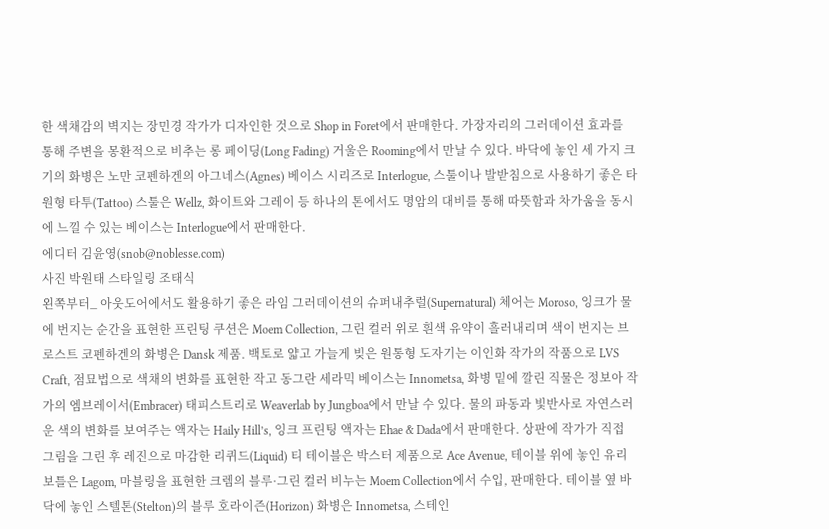한 색채감의 벽지는 장민경 작가가 디자인한 것으로 Shop in Foret에서 판매한다. 가장자리의 그러데이션 효과를 통해 주변을 몽환적으로 비추는 롱 페이딩(Long Fading) 거울은 Rooming에서 만날 수 있다. 바닥에 놓인 세 가지 크기의 화병은 노만 코펜하겐의 아그네스(Agnes) 베이스 시리즈로 Interlogue, 스툴이나 발받침으로 사용하기 좋은 타원형 타투(Tattoo) 스툴은 Wellz, 화이트와 그레이 등 하나의 톤에서도 명암의 대비를 통해 따뜻함과 차가움을 동시에 느낄 수 있는 베이스는 Interlogue에서 판매한다.
에디터 김윤영(snob@noblesse.com)
사진 박원태 스타일링 조태식
왼쪽부터_ 아웃도어에서도 활용하기 좋은 라임 그러데이션의 슈퍼내추럴(Supernatural) 체어는 Moroso, 잉크가 물에 번지는 순간을 표현한 프린팅 쿠션은 Moem Collection, 그린 컬러 위로 흰색 유약이 흘러내리며 색이 번지는 브로스트 코펜하겐의 화병은 Dansk 제품. 백토로 얇고 가늘게 빚은 원통형 도자기는 이인화 작가의 작품으로 LVS Craft, 점묘법으로 색채의 변화를 표현한 작고 동그란 세라믹 베이스는 Innometsa, 화병 밑에 깔린 직물은 정보아 작가의 엠브레이서(Embracer) 태피스트리로 Weaverlab by Jungboa에서 만날 수 있다. 물의 파동과 빛반사로 자연스러운 색의 변화를 보여주는 액자는 Haily Hill’s, 잉크 프린팅 액자는 Ehae & Dada에서 판매한다. 상판에 작가가 직접 그림을 그린 후 레진으로 마감한 리퀴드(Liquid) 티 테이블은 박스터 제품으로 Ace Avenue, 테이블 위에 놓인 유리 보틀은 Lagom, 마블링을 표현한 크렘의 블루·그린 컬러 비누는 Moem Collection에서 수입, 판매한다. 테이블 옆 바닥에 놓인 스텔톤(Stelton)의 블루 호라이즌(Horizon) 화병은 Innometsa, 스테인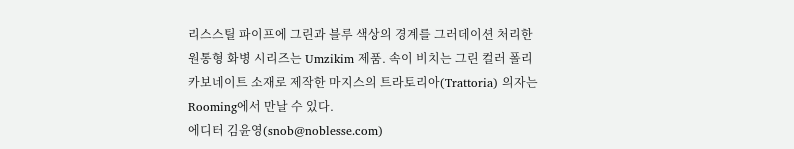리스스틸 파이프에 그린과 블루 색상의 경계를 그러데이션 처리한 원통형 화병 시리즈는 Umzikim 제품. 속이 비치는 그린 컬러 폴리카보네이트 소재로 제작한 마지스의 트라토리아(Trattoria) 의자는 Rooming에서 만날 수 있다.
에디터 김윤영(snob@noblesse.com)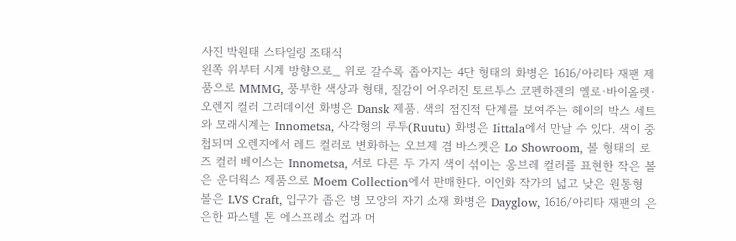사진 박원태 스타일링 조태식
왼쪽 위부터 시계 방향으로_ 위로 갈수록 좁아지는 4단 형태의 화병은 1616/아리타 재팬 제품으로 MMMG, 풍부한 색상과 형태, 질감이 어우러진 토르투스 코펜하겐의 옐로·바이올렛·오렌지 컬러 그러데이션 화병은 Dansk 제품. 색의 점진적 단계를 보여주는 헤이의 박스 세트와 모래시계는 Innometsa, 사각형의 루투(Ruutu) 화병은 Iittala에서 만날 수 있다. 색이 중첩되며 오렌지에서 레드 컬러로 변화하는 오브제 겸 바스켓은 Lo Showroom, 볼 형태의 로즈 컬러 베이스는 Innometsa, 서로 다른 두 가지 색이 섞이는 옹브레 컬러를 표현한 작은 볼은 운더웍스 제품으로 Moem Collection에서 판매한다. 이인화 작가의 넓고 낮은 원통형 볼은 LVS Craft, 입구가 좁은 병 모양의 자기 소재 화병은 Dayglow, 1616/아리타 재팬의 은은한 파스텔 톤 에스프레소 컵과 머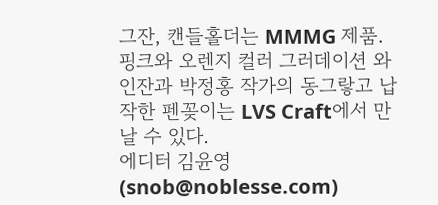그잔, 캔들홀더는 MMMG 제품. 핑크와 오렌지 컬러 그러데이션 와인잔과 박정홍 작가의 동그랗고 납작한 펜꽂이는 LVS Craft에서 만날 수 있다.
에디터 김윤영(snob@noblesse.com)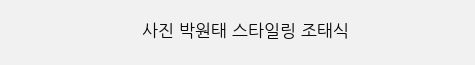사진 박원태 스타일링 조태식